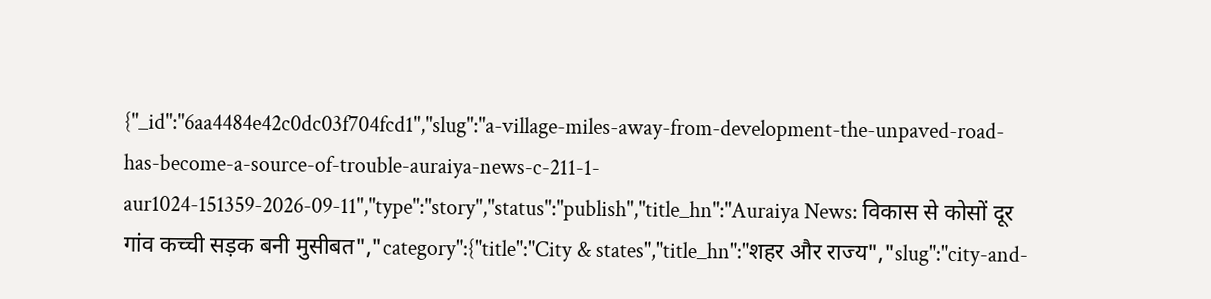{"_id":"6aa4484e42c0dc03f704fcd1","slug":"a-village-miles-away-from-development-the-unpaved-road-has-become-a-source-of-trouble-auraiya-news-c-211-1-aur1024-151359-2026-09-11","type":"story","status":"publish","title_hn":"Auraiya News: विकास से कोसों दूर गांव कच्ची सड़क बनी मुसीबत","category":{"title":"City & states","title_hn":"शहर और राज्य","slug":"city-and-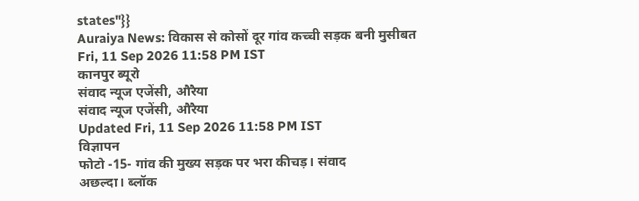states"}}
Auraiya News: विकास से कोसों दूर गांव कच्ची सड़क बनी मुसीबत
Fri, 11 Sep 2026 11:58 PM IST
कानपुर ब्यूरो
संवाद न्यूज एजेंसी, औरैया
संवाद न्यूज एजेंसी, औरैया
Updated Fri, 11 Sep 2026 11:58 PM IST
विज्ञापन
फोटो -15- गांव की मुख्य सड़क पर भरा कीचड़। संवाद
अछल्दा। ब्लॉक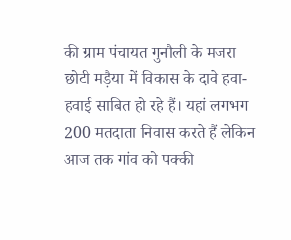की ग्राम पंचायत गुनौली के मजरा छोटी मड़ैया में विकास के दावे हवा-हवाई साबित हो रहे हैं। यहां लगभग 200 मतदाता निवास करते हैं लेकिन आज तक गांव को पक्की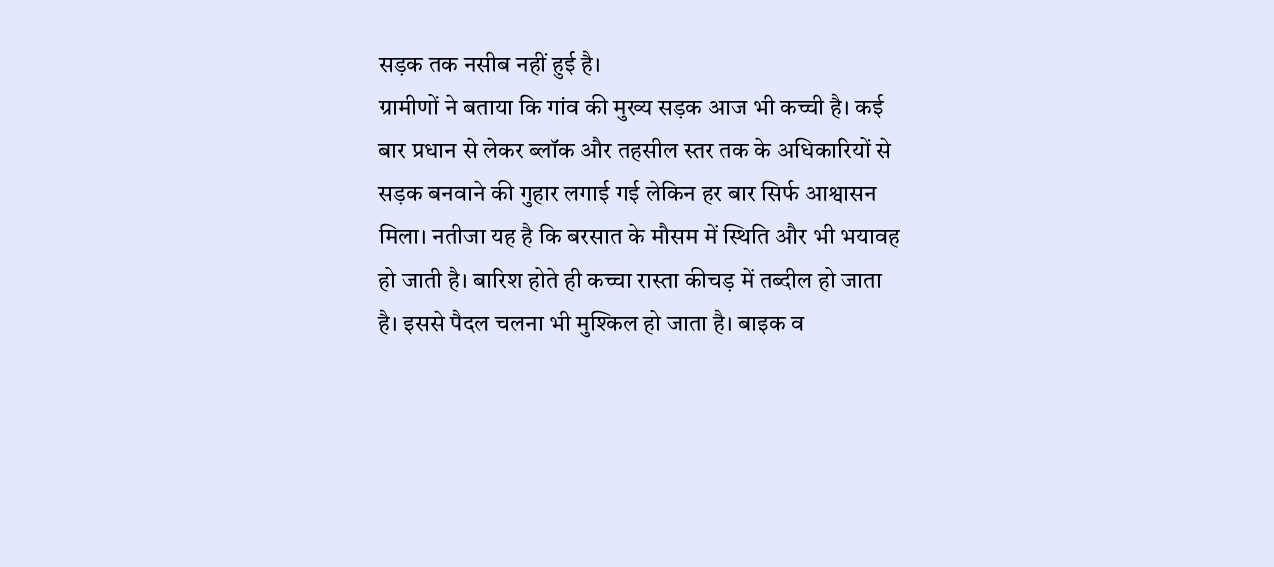सड़क तक नसीब नहीं हुई है।
ग्रामीणों ने बताया कि गांव की मुख्य सड़क आज भी कच्ची है। कई बार प्रधान से लेकर ब्लॉक और तहसील स्तर तक के अधिकारियों से सड़क बनवाने की गुहार लगाई गई लेकिन हर बार सिर्फ आश्वासन मिला। नतीजा यह है कि बरसात के मौसम में स्थिति और भी भयावह हो जाती है। बारिश होते ही कच्चा रास्ता कीचड़ में तब्दील हो जाता है। इससे पैदल चलना भी मुश्किल हो जाता है। बाइक व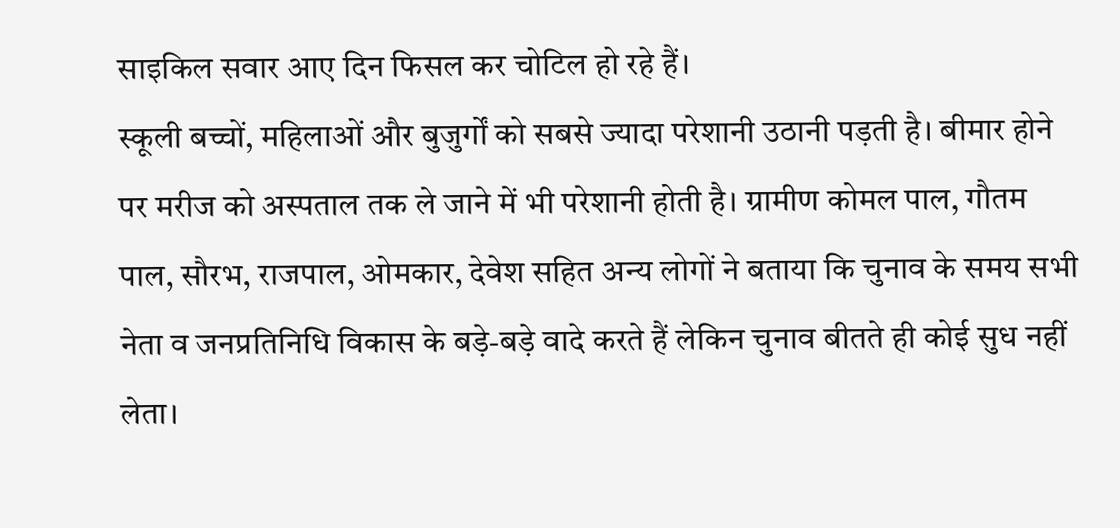साइकिल सवार आए दिन फिसल कर चोटिल हो रहे हैं।
स्कूली बच्चों, महिलाओं और बुजुर्गों को सबसे ज्यादा परेशानी उठानी पड़ती है। बीमार होने पर मरीज को अस्पताल तक ले जाने में भी परेशानी होती है। ग्रामीण कोमल पाल, गौतम पाल, सौरभ, राजपाल, ओमकार, देवेश सहित अन्य लोगों ने बताया कि चुनाव के समय सभी नेता व जनप्रतिनिधि विकास के बड़े-बड़े वादे करते हैं लेकिन चुनाव बीतते ही कोई सुध नहीं लेता।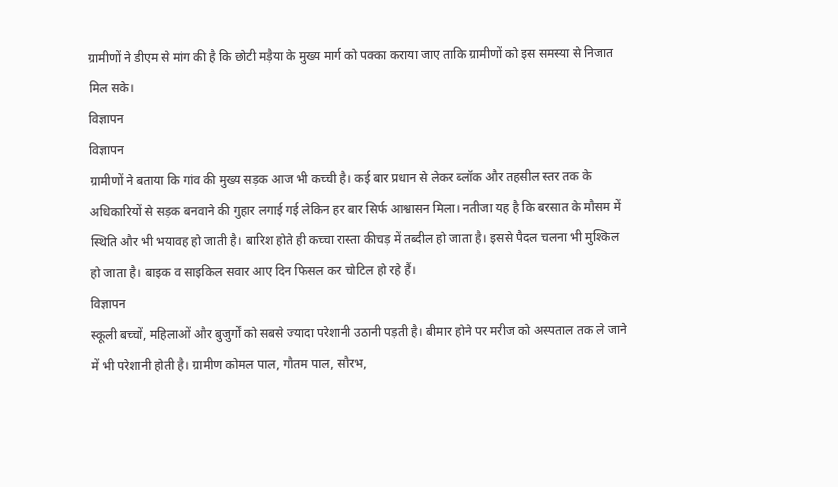ग्रामीणों ने डीएम से मांग की है कि छोटी मड़ैया के मुख्य मार्ग को पक्का कराया जाए ताकि ग्रामीणों को इस समस्या से निजात मिल सके।
विज्ञापन
विज्ञापन
ग्रामीणों ने बताया कि गांव की मुख्य सड़क आज भी कच्ची है। कई बार प्रधान से लेकर ब्लॉक और तहसील स्तर तक के अधिकारियों से सड़क बनवाने की गुहार लगाई गई लेकिन हर बार सिर्फ आश्वासन मिला। नतीजा यह है कि बरसात के मौसम में स्थिति और भी भयावह हो जाती है। बारिश होते ही कच्चा रास्ता कीचड़ में तब्दील हो जाता है। इससे पैदल चलना भी मुश्किल हो जाता है। बाइक व साइकिल सवार आए दिन फिसल कर चोटिल हो रहे हैं।
विज्ञापन
स्कूली बच्चों, महिलाओं और बुजुर्गों को सबसे ज्यादा परेशानी उठानी पड़ती है। बीमार होने पर मरीज को अस्पताल तक ले जाने में भी परेशानी होती है। ग्रामीण कोमल पाल, गौतम पाल, सौरभ,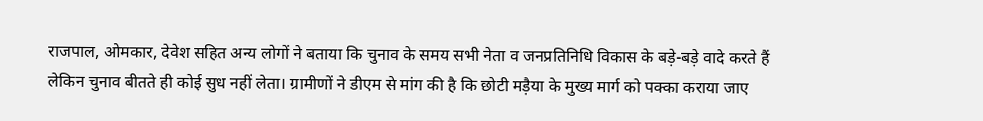राजपाल, ओमकार, देवेश सहित अन्य लोगों ने बताया कि चुनाव के समय सभी नेता व जनप्रतिनिधि विकास के बड़े-बड़े वादे करते हैं लेकिन चुनाव बीतते ही कोई सुध नहीं लेता। ग्रामीणों ने डीएम से मांग की है कि छोटी मड़ैया के मुख्य मार्ग को पक्का कराया जाए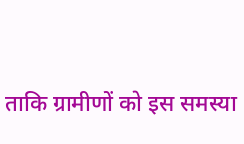ताकि ग्रामीणों को इस समस्या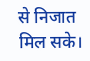से निजात मिल सके।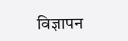विज्ञापन